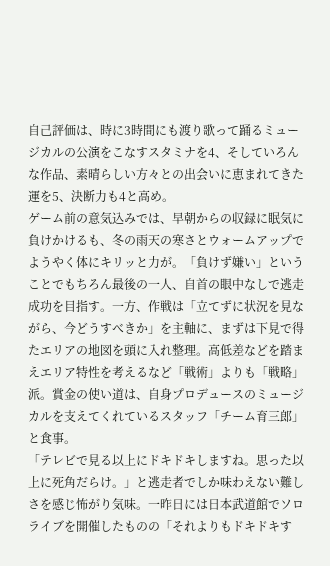自己評価は、時に3時間にも渡り歌って踊るミュージカルの公演をこなすスタミナを4、そしていろんな作品、素晴らしい方々との出会いに恵まれてきた運を5、決断力も4と高め。
ゲーム前の意気込みでは、早朝からの収録に眠気に負けかけるも、冬の雨天の寒さとウォームアップでようやく体にキリッと力が。「負けず嫌い」ということでもちろん最後の一人、自首の眼中なしで逃走成功を目指す。一方、作戦は「立てずに状況を見ながら、今どうすべきか」を主軸に、まずは下見で得たエリアの地図を頭に入れ整理。高低差などを踏まえエリア特性を考えるなど「戦術」よりも「戦略」派。賞金の使い道は、自身プロデュースのミュージカルを支えてくれているスタッフ「チーム育三郎」と食事。
「テレビで見る以上にドキドキしますね。思った以上に死角だらけ。」と逃走者でしか味わえない難しさを感じ怖がり気味。一昨日には日本武道館でソロライブを開催したものの「それよりもドキドキす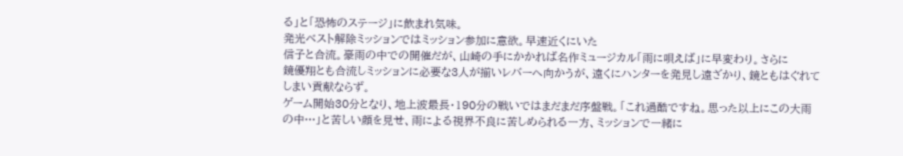る」と「恐怖のステージ」に飲まれ気味。
発光ベスト解除ミッションではミッション参加に意欲。早速近くにいた
信子と合流。豪雨の中での開催だが、山崎の手にかかれば名作ミュージカル「雨に唄えば」に早変わり。さらに
鏡優翔とも合流しミッションに必要な3人が揃いレバーへ向かうが、遠くにハンターを発見し遠ざかり、鏡ともはぐれてしまい貢献ならず。
ゲーム開始30分となり、地上波最長・190分の戦いではまだまだ序盤戦。「これ過酷ですね。思った以上にこの大雨の中…」と苦しい顔を見せ、雨による視界不良に苦しめられる一方、ミッションで一緒に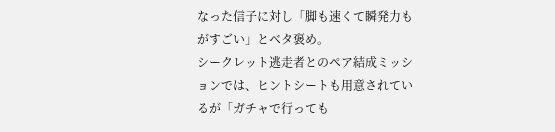なった信子に対し「脚も速くて瞬発力もがすごい」とベタ褒め。
シークレット逃走者とのペア結成ミッションでは、ヒントシートも用意されているが「ガチャで行っても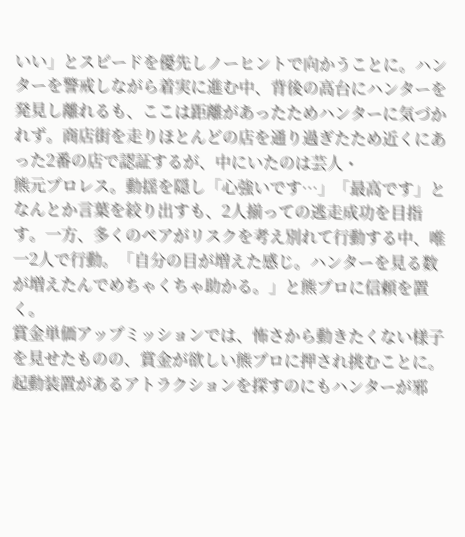いい」とスピードを優先しノーヒントで向かうことに。ハンターを警戒しながら着実に進む中、背後の高台にハンターを発見し離れるも、ここは距離があったためハンターに気づかれず。商店街を走りほとんどの店を通り過ぎたため近くにあった2番の店で認証するが、中にいたのは芸人・
熊元プロレス。動揺を隠し「心強いです…」「最高です」となんとか言葉を絞り出すも、2人揃っての逃走成功を目指す。一方、多くのペアがリスクを考え別れて行動する中、唯一2人で行動。「自分の目が増えた感じ。ハンターを見る数が増えたんでめちゃくちゃ助かる。」と熊プロに信頼を置く。
賞金単価アップミッションでは、怖さから動きたくない様子を見せたものの、賞金が欲しい熊プロに押され挑むことに。起動装置があるアトラクションを探すのにもハンターが邪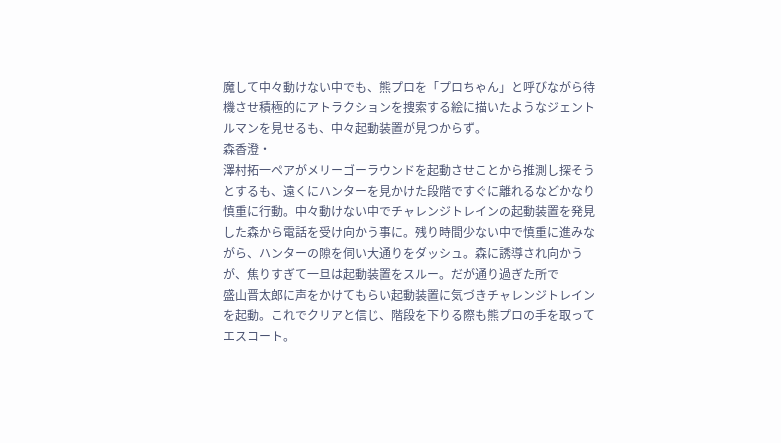魔して中々動けない中でも、熊プロを「プロちゃん」と呼びながら待機させ積極的にアトラクションを捜索する絵に描いたようなジェントルマンを見せるも、中々起動装置が見つからず。
森香澄・
澤村拓一ペアがメリーゴーラウンドを起動させことから推測し探そうとするも、遠くにハンターを見かけた段階ですぐに離れるなどかなり慎重に行動。中々動けない中でチャレンジトレインの起動装置を発見した森から電話を受け向かう事に。残り時間少ない中で慎重に進みながら、ハンターの隙を伺い大通りをダッシュ。森に誘導され向かうが、焦りすぎて一旦は起動装置をスルー。だが通り過ぎた所で
盛山晋太郎に声をかけてもらい起動装置に気づきチャレンジトレインを起動。これでクリアと信じ、階段を下りる際も熊プロの手を取ってエスコート。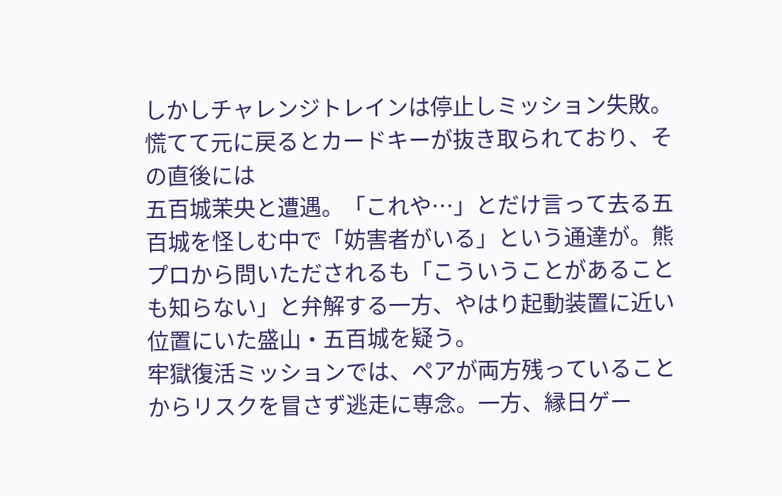しかしチャレンジトレインは停止しミッション失敗。慌てて元に戻るとカードキーが抜き取られており、その直後には
五百城茉央と遭遇。「これや…」とだけ言って去る五百城を怪しむ中で「妨害者がいる」という通達が。熊プロから問いただされるも「こういうことがあることも知らない」と弁解する一方、やはり起動装置に近い位置にいた盛山・五百城を疑う。
牢獄復活ミッションでは、ペアが両方残っていることからリスクを冒さず逃走に専念。一方、縁日ゲー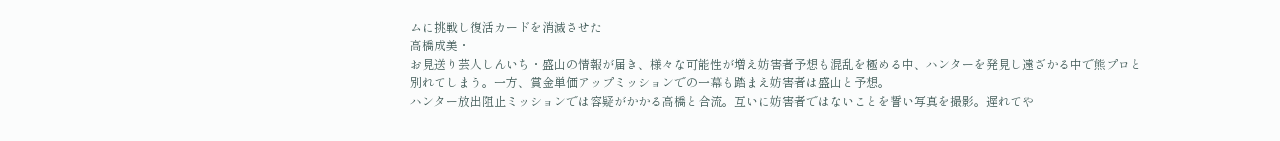ムに挑戦し復活カードを消滅させた
高橋成美・
お見送り芸人しんいち・盛山の情報が届き、様々な可能性が増え妨害者予想も混乱を極める中、ハンターを発見し遠ざかる中で熊プロと別れてしまう。一方、賞金単価アップミッションでの一幕も踏まえ妨害者は盛山と予想。
ハンター放出阻止ミッションでは容疑がかかる高橋と合流。互いに妨害者ではないことを誓い写真を撮影。遅れてや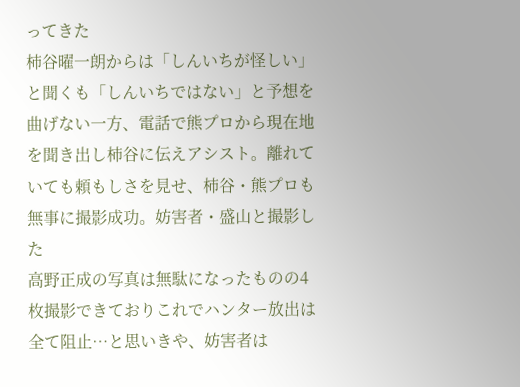ってきた
柿谷曜一朗からは「しんいちが怪しい」と聞くも「しんいちではない」と予想を曲げない一方、電話で熊プロから現在地を聞き出し柿谷に伝えアシスト。離れていても頼もしさを見せ、柿谷・熊プロも無事に撮影成功。妨害者・盛山と撮影した
高野正成の写真は無駄になったものの4枚撮影できておりこれでハンター放出は全て阻止…と思いきや、妨害者は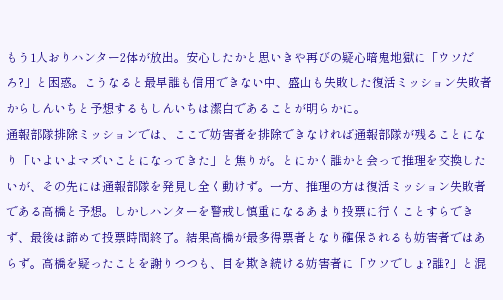もう1人おりハンター2体が放出。安心したかと思いきや再びの疑心暗鬼地獄に「ウソだろ?」と困惑。こうなると最早誰も信用できない中、盛山も失敗した復活ミッション失敗者からしんいちと予想するもしんいちは潔白であることが明らかに。
通報部隊排除ミッションでは、ここで妨害者を排除できなければ通報部隊が残ることになり「いよいよマズいことになってきた」と焦りが。とにかく誰かと会って推理を交換したいが、その先には通報部隊を発見し全く動けず。一方、推理の方は復活ミッション失敗者である高橋と予想。しかしハンターを警戒し慎重になるあまり投票に行くことすらできず、最後は諦めて投票時間終了。結果高橋が最多得票者となり確保されるも妨害者ではあらず。高橋を疑ったことを謝りつつも、目を欺き続ける妨害者に「ウソでしょ?誰?」と混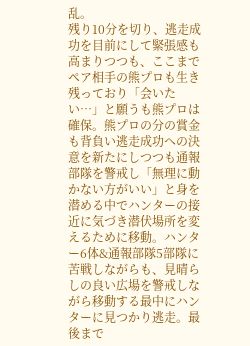乱。
残り10分を切り、逃走成功を目前にして緊張感も高まりつつも、ここまでペア相手の熊プロも生き残っており「会いたい…」と願うも熊プロは確保。熊プロの分の賞金も背負い逃走成功への決意を新たにしつつも通報部隊を警戒し「無理に動かない方がいい」と身を潜める中でハンターの接近に気づき潜伏場所を変えるために移動。ハンター6体&通報部隊5部隊に苦戦しながらも、見晴らしの良い広場を警戒しながら移動する最中にハンターに見つかり逃走。最後まで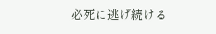必死に逃げ続ける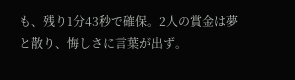も、残り1分43秒で確保。2人の賞金は夢と散り、悔しさに言葉が出ず。